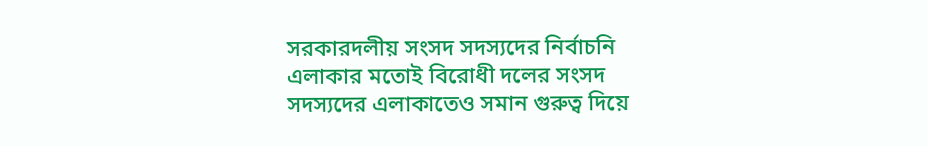সরকারদলীয় সংসদ সদস্যদের নির্বাচনি এলাকার মতোই বিরোধী দলের সংসদ সদস্যদের এলাকাতেও সমান গুরুত্ব দিয়ে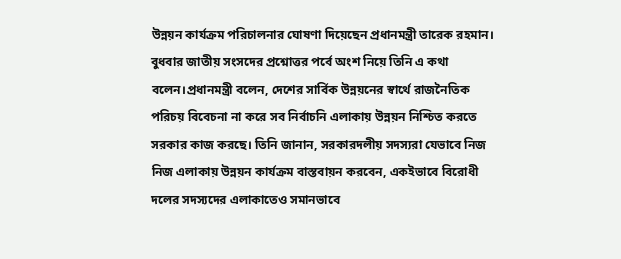উন্নয়ন কার্যক্রম পরিচালনার ঘোষণা দিয়েছেন প্রধানমন্ত্রী তারেক রহমান। বুধবার জাতীয় সংসদের প্রশ্নোত্তর পর্বে অংশ নিয়ে তিনি এ কথা বলেন।প্রধানমন্ত্রী বলেন, দেশের সার্বিক উন্নয়নের স্বার্থে রাজনৈতিক পরিচয় বিবেচনা না করে সব নির্বাচনি এলাকায় উন্নয়ন নিশ্চিত করতে সরকার কাজ করছে। তিনি জানান, সরকারদলীয় সদস্যরা যেভাবে নিজ নিজ এলাকায় উন্নয়ন কার্যক্রম বাস্তবায়ন করবেন, একইভাবে বিরোধী দলের সদস্যদের এলাকাতেও সমানভাবে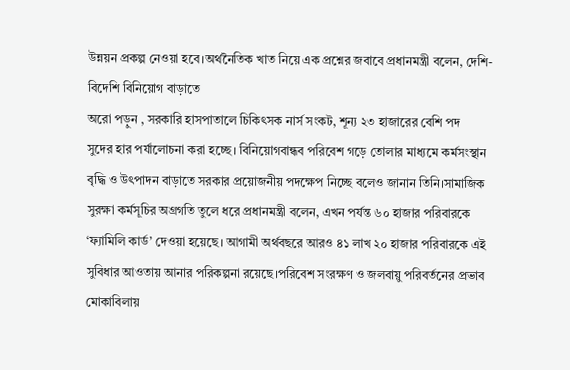উন্নয়ন প্রকল্প নেওয়া হবে।অর্থনৈতিক খাত নিয়ে এক প্রশ্নের জবাবে প্রধানমন্ত্রী বলেন, দেশি-বিদেশি বিনিয়োগ বাড়াতে
অরো পড়ুন , সরকারি হাসপাতালে চিকিৎসক নার্স সংকট, শূন্য ২৩ হাজারের বেশি পদ
সুদের হার পর্যালোচনা করা হচ্ছে। বিনিয়োগবান্ধব পরিবেশ গড়ে তোলার মাধ্যমে কর্মসংস্থান বৃদ্ধি ও উৎপাদন বাড়াতে সরকার প্রয়োজনীয় পদক্ষেপ নিচ্ছে বলেও জানান তিনি।সামাজিক সুরক্ষা কর্মসূচির অগ্রগতি তুলে ধরে প্রধানমন্ত্রী বলেন, এখন পর্যন্ত ৬০ হাজার পরিবারকে ‘ফ্যামিলি কার্ড’ দেওয়া হয়েছে। আগামী অর্থবছরে আরও ৪১ লাখ ২০ হাজার পরিবারকে এই সুবিধার আওতায় আনার পরিকল্পনা রয়েছে।পরিবেশ সংরক্ষণ ও জলবায়ু পরিবর্তনের প্রভাব মোকাবিলায়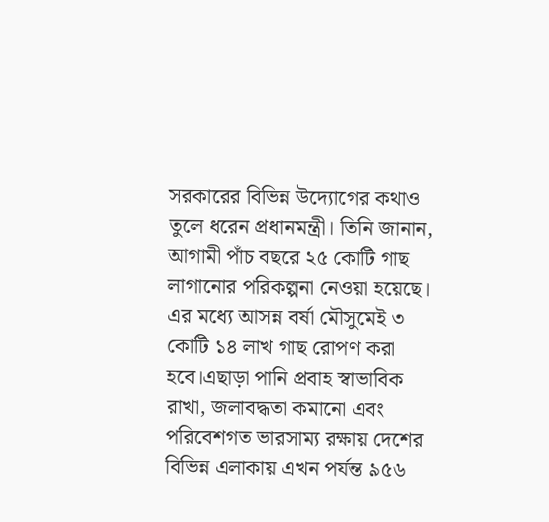সরকারের বিভিন্ন উদ্যোগের কথাও তুলে ধরেন প্রধানমন্ত্রী। তিনি জানান, আগামী পাঁচ বছরে ২৫ কোটি গাছ লাগানোর পরিকল্পনা নেওয়া হয়েছে। এর মধ্যে আসন্ন বর্ষা মৌসুমেই ৩ কোটি ১৪ লাখ গাছ রোপণ করা হবে।এছাড়া পানি প্রবাহ স্বাভাবিক রাখা, জলাবদ্ধতা কমানো এবং পরিবেশগত ভারসাম্য রক্ষায় দেশের বিভিন্ন এলাকায় এখন পর্যন্ত ৯৫৬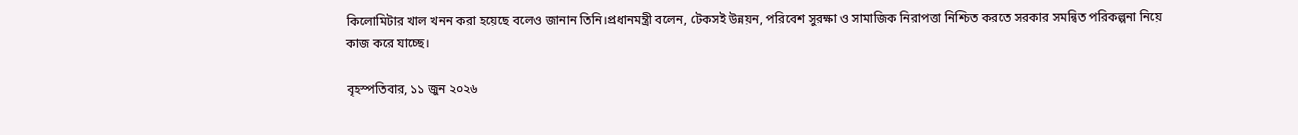কিলোমিটার খাল খনন করা হয়েছে বলেও জানান তিনি।প্রধানমন্ত্রী বলেন, টেকসই উন্নয়ন, পরিবেশ সুরক্ষা ও সামাজিক নিরাপত্তা নিশ্চিত করতে সরকার সমন্বিত পরিকল্পনা নিয়ে কাজ করে যাচ্ছে।

বৃহস্পতিবার, ১১ জুন ২০২৬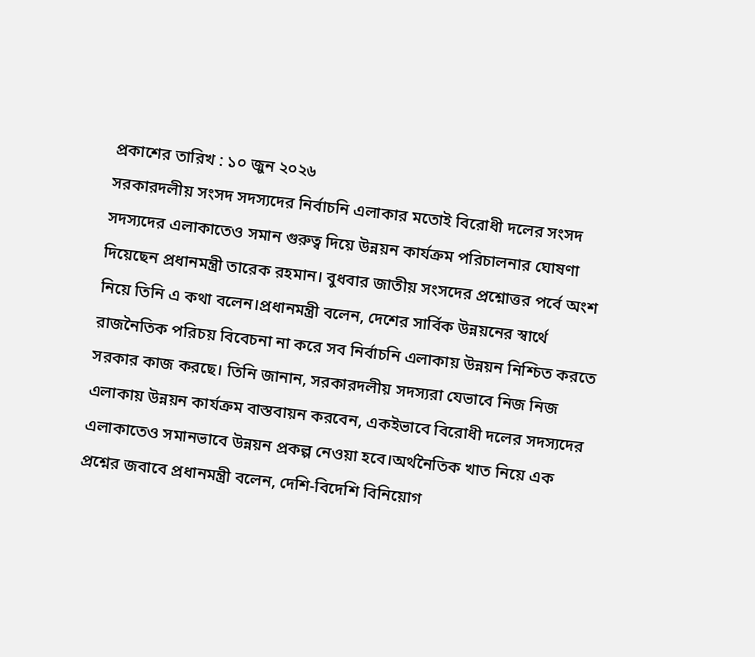প্রকাশের তারিখ : ১০ জুন ২০২৬
সরকারদলীয় সংসদ সদস্যদের নির্বাচনি এলাকার মতোই বিরোধী দলের সংসদ সদস্যদের এলাকাতেও সমান গুরুত্ব দিয়ে উন্নয়ন কার্যক্রম পরিচালনার ঘোষণা দিয়েছেন প্রধানমন্ত্রী তারেক রহমান। বুধবার জাতীয় সংসদের প্রশ্নোত্তর পর্বে অংশ নিয়ে তিনি এ কথা বলেন।প্রধানমন্ত্রী বলেন, দেশের সার্বিক উন্নয়নের স্বার্থে রাজনৈতিক পরিচয় বিবেচনা না করে সব নির্বাচনি এলাকায় উন্নয়ন নিশ্চিত করতে সরকার কাজ করছে। তিনি জানান, সরকারদলীয় সদস্যরা যেভাবে নিজ নিজ এলাকায় উন্নয়ন কার্যক্রম বাস্তবায়ন করবেন, একইভাবে বিরোধী দলের সদস্যদের এলাকাতেও সমানভাবে উন্নয়ন প্রকল্প নেওয়া হবে।অর্থনৈতিক খাত নিয়ে এক প্রশ্নের জবাবে প্রধানমন্ত্রী বলেন, দেশি-বিদেশি বিনিয়োগ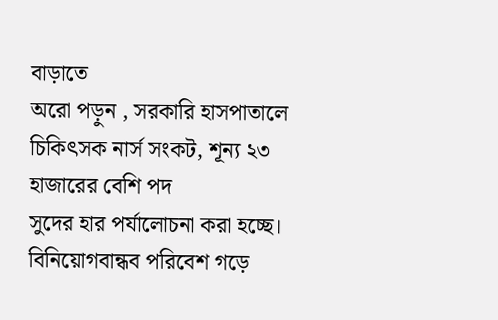বাড়াতে
অরো পড়ুন , সরকারি হাসপাতালে চিকিৎসক নার্স সংকট, শূন্য ২৩ হাজারের বেশি পদ
সুদের হার পর্যালোচনা করা হচ্ছে। বিনিয়োগবান্ধব পরিবেশ গড়ে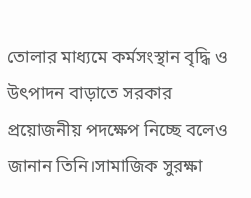তোলার মাধ্যমে কর্মসংস্থান বৃদ্ধি ও উৎপাদন বাড়াতে সরকার প্রয়োজনীয় পদক্ষেপ নিচ্ছে বলেও জানান তিনি।সামাজিক সুরক্ষা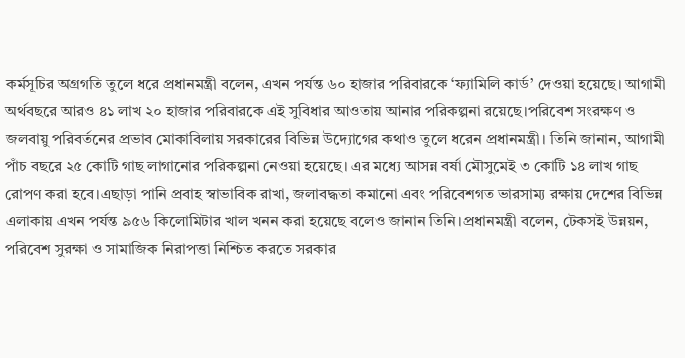কর্মসূচির অগ্রগতি তুলে ধরে প্রধানমন্ত্রী বলেন, এখন পর্যন্ত ৬০ হাজার পরিবারকে ‘ফ্যামিলি কার্ড’ দেওয়া হয়েছে। আগামী অর্থবছরে আরও ৪১ লাখ ২০ হাজার পরিবারকে এই সুবিধার আওতায় আনার পরিকল্পনা রয়েছে।পরিবেশ সংরক্ষণ ও জলবায়ু পরিবর্তনের প্রভাব মোকাবিলায় সরকারের বিভিন্ন উদ্যোগের কথাও তুলে ধরেন প্রধানমন্ত্রী। তিনি জানান, আগামী পাঁচ বছরে ২৫ কোটি গাছ লাগানোর পরিকল্পনা নেওয়া হয়েছে। এর মধ্যে আসন্ন বর্ষা মৌসুমেই ৩ কোটি ১৪ লাখ গাছ রোপণ করা হবে।এছাড়া পানি প্রবাহ স্বাভাবিক রাখা, জলাবদ্ধতা কমানো এবং পরিবেশগত ভারসাম্য রক্ষায় দেশের বিভিন্ন এলাকায় এখন পর্যন্ত ৯৫৬ কিলোমিটার খাল খনন করা হয়েছে বলেও জানান তিনি।প্রধানমন্ত্রী বলেন, টেকসই উন্নয়ন, পরিবেশ সুরক্ষা ও সামাজিক নিরাপত্তা নিশ্চিত করতে সরকার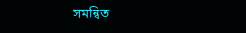সমন্বিত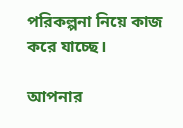পরিকল্পনা নিয়ে কাজ করে যাচ্ছে।

আপনার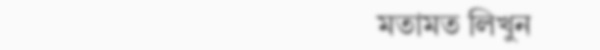মতামত লিখুন